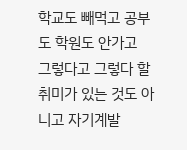학교도 빼먹고 공부도 학원도 안가고
그렇다고 그렇다 할 취미가 있는 것도 아니고 자기계발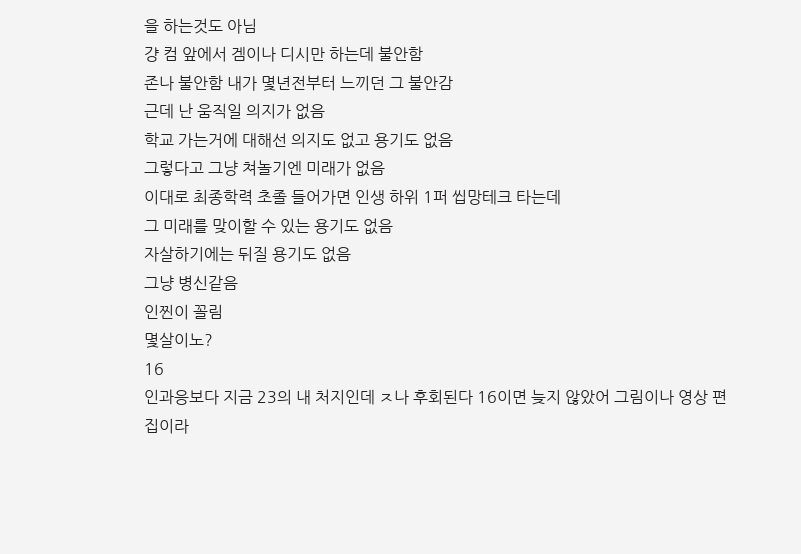을 하는것도 아님
걍 컴 앞에서 겜이나 디시만 하는데 불안함
존나 불안함 내가 몇년전부터 느끼던 그 불안감
근데 난 움직일 의지가 없음
학교 가는거에 대해선 의지도 없고 용기도 없음
그렇다고 그냥 쳐놀기엔 미래가 없음
이대로 최종학력 초졸 들어가면 인생 하위 1퍼 씹망테크 타는데
그 미래를 맞이할 수 있는 용기도 없음
자살하기에는 뒤질 용기도 없음
그냥 병신같음
인찐이 꼴림
몇살이노?
16
인과응보다 지금 23의 내 처지인데 ㅈ나 후회된다 16이면 늦지 않았어 그림이나 영상 편집이라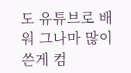도 유튜브로 배워 그나마 많이 쓴게 컴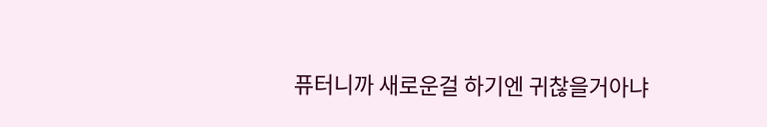퓨터니까 새로운걸 하기엔 귀찮을거아냐